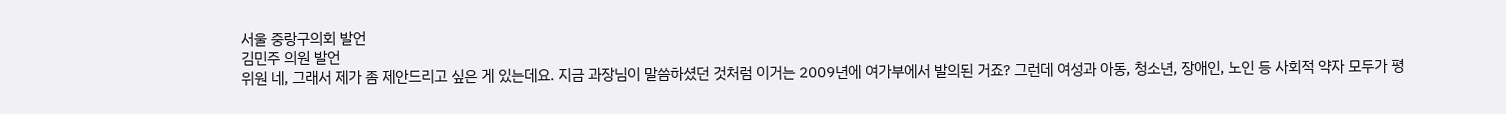서울 중랑구의회 발언
김민주 의원 발언
위원 네, 그래서 제가 좀 제안드리고 싶은 게 있는데요. 지금 과장님이 말씀하셨던 것처럼 이거는 2009년에 여가부에서 발의된 거죠? 그런데 여성과 아동, 청소년, 장애인, 노인 등 사회적 약자 모두가 평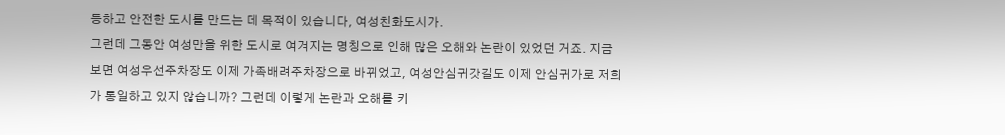등하고 안전한 도시를 만드는 데 목적이 있습니다, 여성친화도시가.
그런데 그동안 여성만을 위한 도시로 여겨지는 명칭으로 인해 많은 오해와 논란이 있었던 거죠. 지금 보면 여성우선주차장도 이제 가족배려주차장으로 바뀌었고, 여성안심귀갓길도 이제 안심귀가로 저희가 통일하고 있지 않습니까? 그런데 이렇게 논란과 오해를 키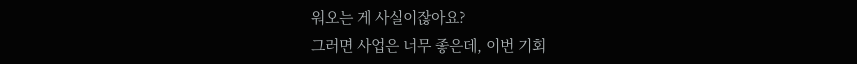워오는 게 사실이잖아요?
그러면 사업은 너무 좋은데, 이번 기회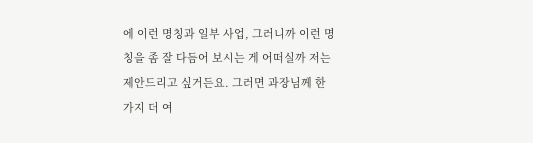에 이런 명칭과 일부 사업, 그러니까 이런 명칭을 좀 잘 다듬어 보시는 게 어떠실까 저는 제안드리고 싶거든요. 그러면 과장님께 한 가지 더 여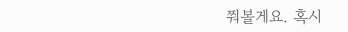쭤볼게요. 혹시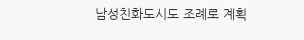남성친화도시도 조례로 계획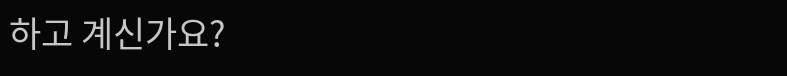하고 계신가요?